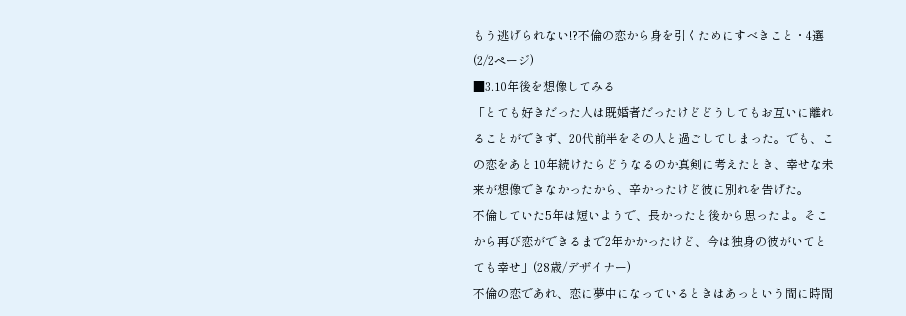もう逃げられない!?不倫の恋から身を引くためにすべきこと・4選 (2/2ページ)
■3.10年後を想像してみる
「とても好きだった人は既婚者だったけどどうしてもお互いに離れることができず、20代前半をその人と過ごしてしまった。でも、この恋をあと10年続けたらどうなるのか真剣に考えたとき、幸せな未来が想像できなかったから、辛かったけど彼に別れを告げた。
不倫していた5年は短いようで、長かったと後から思ったよ。そこから再び恋ができるまで2年かかったけど、今は独身の彼がいてとても幸せ」(28歳/デザイナー)
不倫の恋であれ、恋に夢中になっているときはあっという間に時間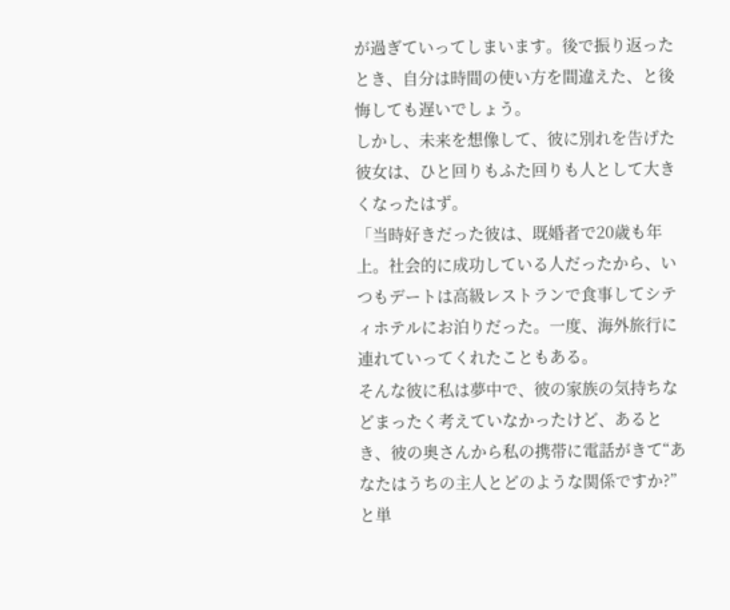が過ぎていってしまいます。後で振り返ったとき、自分は時間の使い方を間違えた、と後悔しても遅いでしょう。
しかし、未来を想像して、彼に別れを告げた彼女は、ひと回りもふた回りも人として大きくなったはず。
「当時好きだった彼は、既婚者で20歳も年上。社会的に成功している人だったから、いつもデートは高級レストランで食事してシティホテルにお泊りだった。一度、海外旅行に連れていってくれたこともある。
そんな彼に私は夢中で、彼の家族の気持ちなどまったく考えていなかったけど、あるとき、彼の奥さんから私の携帯に電話がきて“あなたはうちの主人とどのような関係ですか?”と単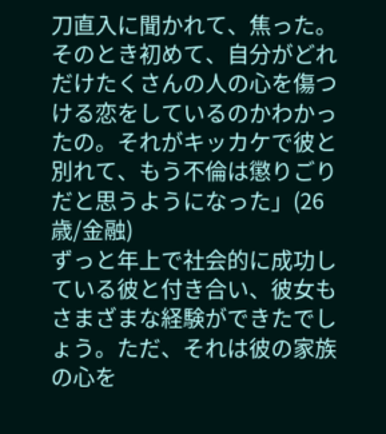刀直入に聞かれて、焦った。
そのとき初めて、自分がどれだけたくさんの人の心を傷つける恋をしているのかわかったの。それがキッカケで彼と別れて、もう不倫は懲りごりだと思うようになった」(26歳/金融)
ずっと年上で社会的に成功している彼と付き合い、彼女もさまざまな経験ができたでしょう。ただ、それは彼の家族の心を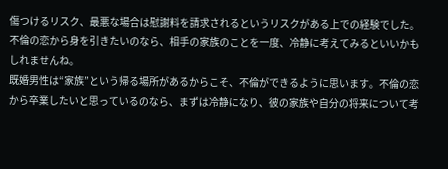傷つけるリスク、最悪な場合は慰謝料を請求されるというリスクがある上での経験でした。
不倫の恋から身を引きたいのなら、相手の家族のことを一度、冷静に考えてみるといいかもしれませんね。
既婚男性は“家族”という帰る場所があるからこそ、不倫ができるように思います。不倫の恋から卒業したいと思っているのなら、まずは冷静になり、彼の家族や自分の将来について考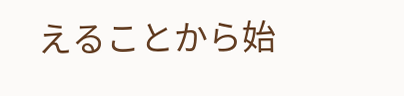えることから始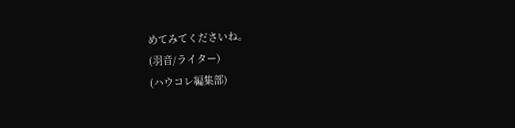めてみてくださいね。
(羽音/ライター)
(ハウコレ編集部)